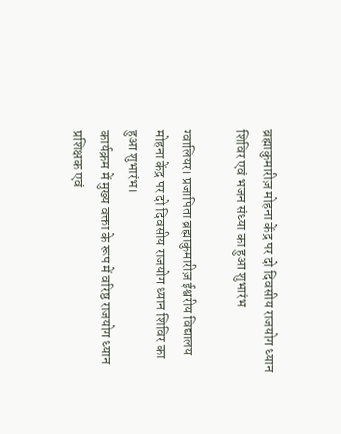ब्रह्माकुमारीज़ मोहना केंद्र पर दो दिवसीय राजयोग ध्यान शिविर एवं भजन संध्या का हुआ शुभारंभ

ग्वालियर। प्रजापिता ब्रह्माकुमारीज़ ईश्वरीय विद्यालय मोहना केंद्र पर दो दिवसीय राजयोग ध्यान शिविर का हुआ शुभारंभ।
कार्यक्रम में मुख्य वक्ता के रूप में वरिष्ठ राजयोग ध्यान प्रशिक्षक एवं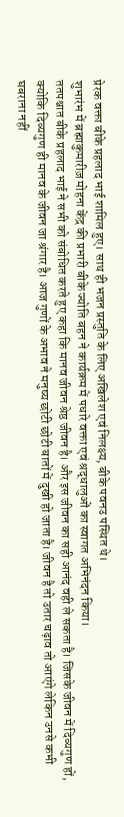प्रेरक वक्ता बीके प्रहलाद भाई शामिल हुए। साथ ही भजन प्रस्तुति के लिए अखिलेश एवं निलक्ष्य, बीके पवनउ पस्थित थे।
शुभारंभ में ब्रह्माकुमारीज़ मोहना केंद्र की प्रभारी बीके ज्योति बहन ने कार्यक्रम में पधारे वक्ता एवं श्रद्धालुओं का स्वागत अभिनंदन किया।
ततपश्चात बीके प्रहलाद भाई ने सभी को संबोधित करते हुए कहा कि मानव जीवन श्रेष्ठ जीवन है। और इस जीवन का सही आनंद वही ले सकता है। जिसके जीवन में दिव्यगुण हों, क्योकि दिव्यगुण ही मानव के जीवन जा श्रंगार है। आज गुणों के अभाव ने मनुष्य छोटी छोटी बातों में दुखी हो जाता है। जीवन है तो उतार चढ़ाव तो आएंगे लेकिन उनसे कभी घबराना नहीं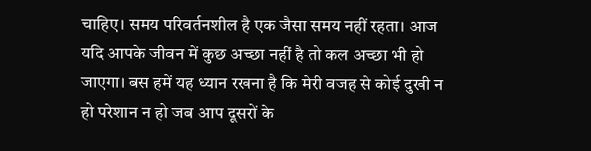चाहिए। समय परिवर्तनशील है एक जैसा समय नहीं रहता। आज यदि आपके जीवन में कुछ अच्छा नहीं है तो कल अच्छा भी हो जाएगा। बस हमें यह ध्यान रखना है कि मेरी वजह से कोई दुखी न हो परेशान न हो जब आप दूसरों के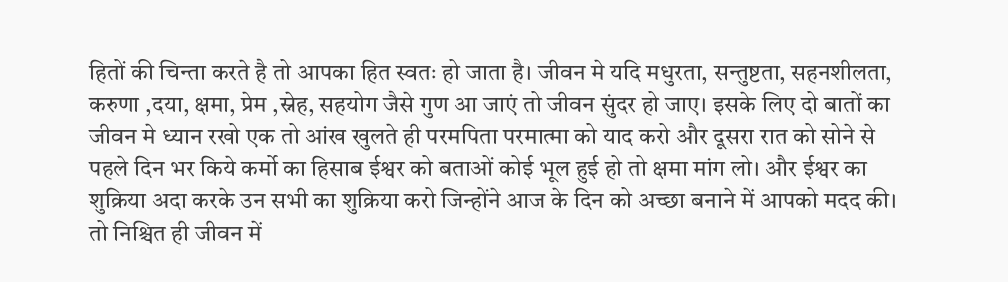हितों की चिन्ता करते है तो आपका हित स्वतः हो जाता है। जीवन मे यदि मधुरता, सन्तुष्टता, सहनशीलता, करुणा ,दया, क्षमा, प्रेम ,स्नेह, सहयोग जैसे गुण आ जाएं तो जीवन सुंदर हो जाए। इसके लिए दो बातों का जीवन मे ध्यान रखो एक तो आंख खुलते ही परमपिता परमात्मा को याद करो और दूसरा रात को सोने से पहले दिन भर किये कर्मो का हिसाब ईश्वर को बताओं कोई भूल हुई हो तो क्षमा मांग लो। और ईश्वर का शुक्रिया अदा करके उन सभी का शुक्रिया करो जिन्होंने आज के दिन को अच्छा बनाने में आपको मदद की। तो निश्चित ही जीवन में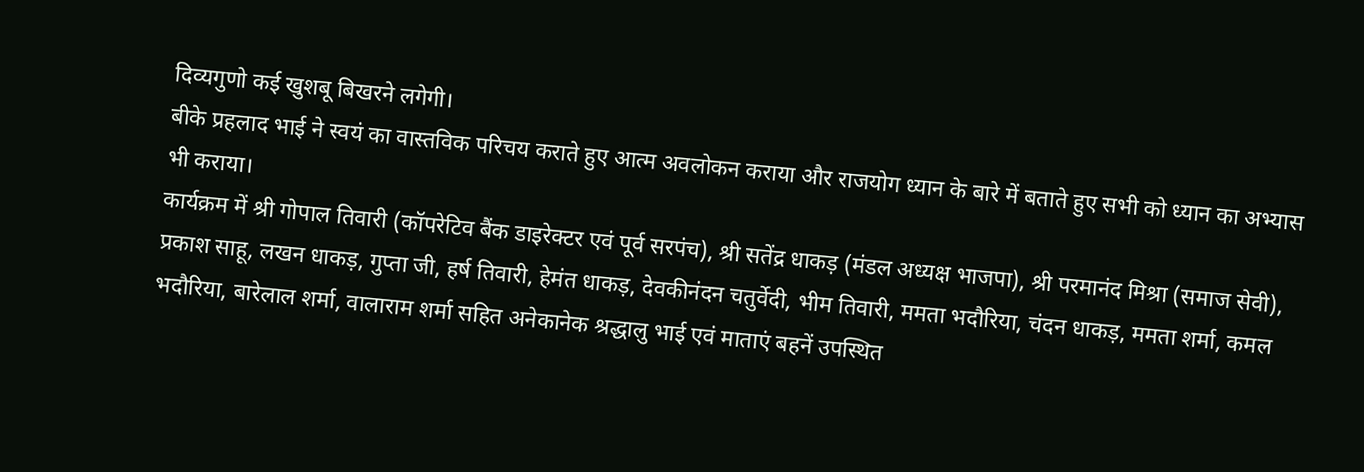दिव्यगुणो कई खुशबू बिखरने लगेगी।
बीके प्रहलाद भाई ने स्वयं का वास्तविक परिचय कराते हुए आत्म अवलोकन कराया और राजयोग ध्यान के बारे में बताते हुए सभी को ध्यान का अभ्यास भी कराया।
कार्यक्रम में श्री गोपाल तिवारी (कॉपरेटिव बैंक डाइरेक्टर एवं पूर्व सरपंच), श्री सतेंद्र धाकड़ (मंडल अध्यक्ष भाजपा), श्री परमानंद मिश्रा (समाज सेवी), प्रकाश साहू, लखन धाकड़, गुप्ता जी, हर्ष तिवारी, हेमंत धाकड़, देवकीनंदन चतुर्वेदी, भीम तिवारी, ममता भदौरिया, चंदन धाकड़, ममता शर्मा, कमल भदौरिया, बारेलाल शर्मा, वालाराम शर्मा सहित अनेकानेक श्रद्धालु भाई एवं माताएं बहनें उपस्थित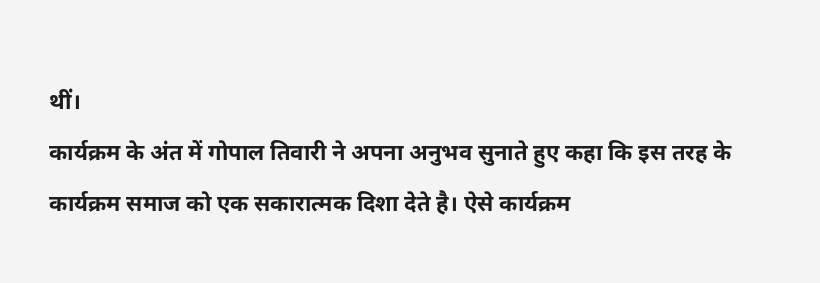थीं।
कार्यक्रम के अंत में गोपाल तिवारी ने अपना अनुभव सुनाते हुए कहा कि इस तरह के कार्यक्रम समाज को एक सकारात्मक दिशा देते है। ऐसे कार्यक्रम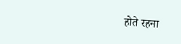होते रहना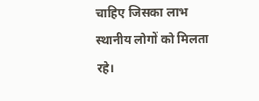चाहिए जिसका लाभ स्थानीय लोगों को मिलता रहे।